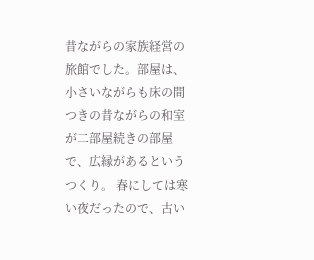昔ながらの家族経営の旅館でした。部屋は、小さいながらも床の間つきの昔ながらの和室が二部屋続きの部屋で、広縁があるというつくり。 春にしては寒い夜だったので、古い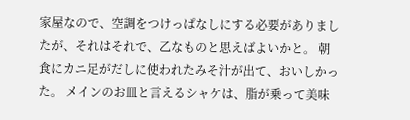家屋なので、空調をつけっぱなしにする必要がありましたが、それはそれで、乙なものと思えばよいかと。 朝食にカニ足がだしに使われたみそ汁が出て、おいしかった。 メインのお皿と言えるシャケは、脂が乗って美味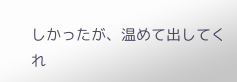しかったが、温めて出してくれ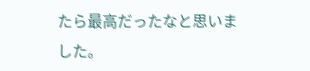たら最高だったなと思いました。